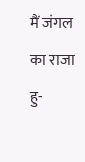मैं जंगल का राजा हु-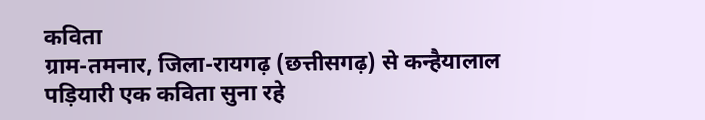कविता
ग्राम-तमनार, जिला-रायगढ़ (छत्तीसगढ़) से कन्हैयालाल पड़ियारी एक कविता सुना रहे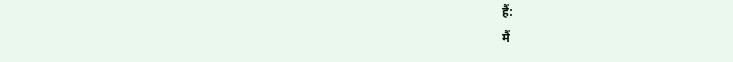हैं:
मैं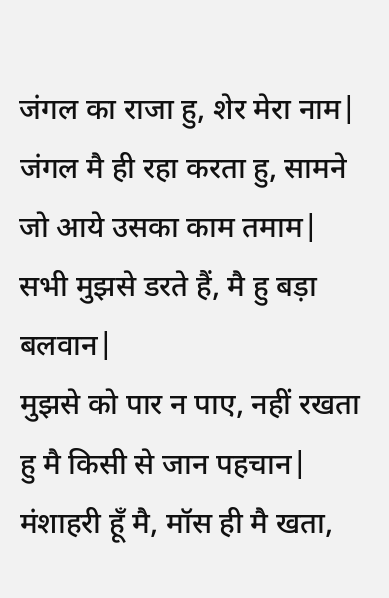जंगल का राजा हु, शेर मेरा नाम|
जंगल मै ही रहा करता हु, सामने जो आये उसका काम तमाम|
सभी मुझसे डरते हैं, मै हु बड़ा बलवान|
मुझसे को पार न पाए, नहीं रखता हु मै किसी से जान पहचान|
मंशाहरी हूँ मै, मॉस ही मै खता,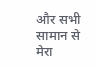और सभी सामान से मेरा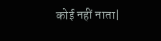कोई नहीं नाता|